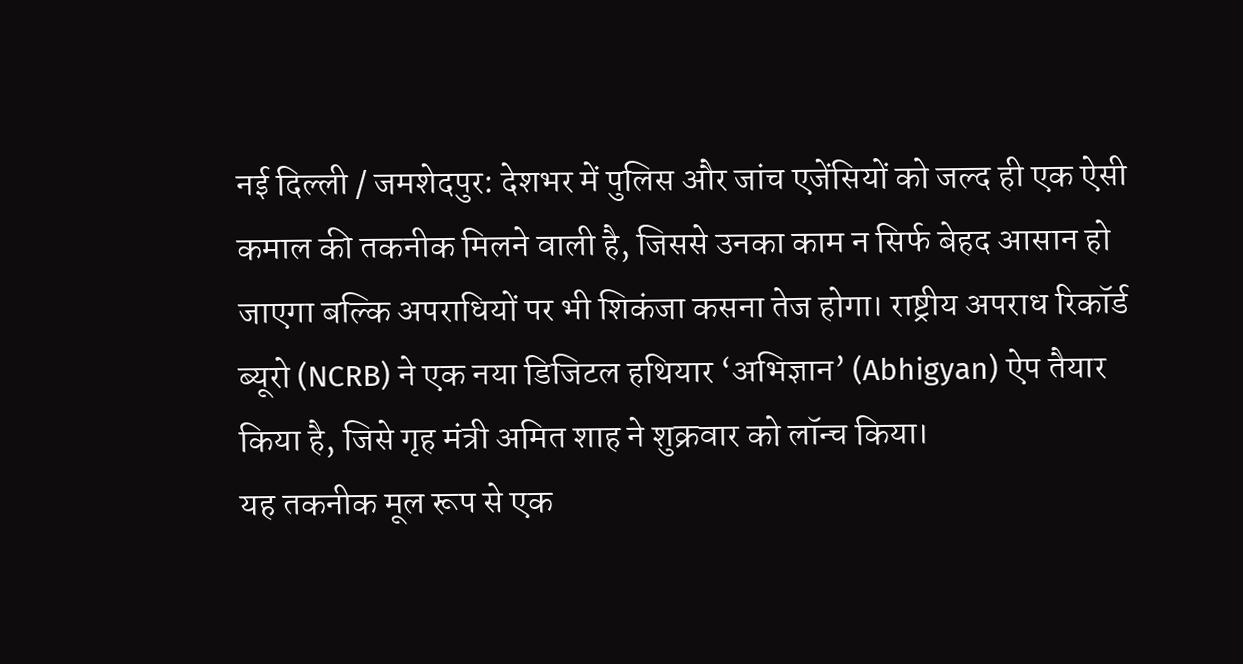नई दिल्ली / जमशेदपुर: देशभर में पुलिस और जांच एजेंसियों को जल्द ही एक ऐसी कमाल की तकनीक मिलने वाली है, जिससे उनका काम न सिर्फ बेहद आसान हो जाएगा बल्कि अपराधियों पर भी शिकंजा कसना तेज होगा। राष्ट्रीय अपराध रिकॉर्ड ब्यूरो (NCRB) ने एक नया डिजिटल हथियार ‘अभिज्ञान’ (Abhigyan) ऐप तैयार किया है, जिसे गृह मंत्री अमित शाह ने शुक्रवार को लॉन्च किया।
यह तकनीक मूल रूप से एक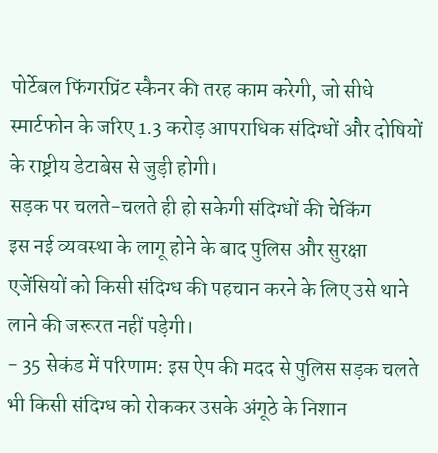पोर्टेबल फिंगरप्रिंट स्कैनर की तरह काम करेगी, जो सीधे स्मार्टफोन के जरिए 1.3 करोड़ आपराधिक संदिग्धों और दोषियों के राष्ट्रीय डेटाबेस से जुड़ी होगी।
सड़क पर चलते-चलते ही हो सकेगी संदिग्धों की चेकिंग
इस नई व्यवस्था के लागू होने के बाद पुलिस और सुरक्षा एजेंसियों को किसी संदिग्ध की पहचान करने के लिए उसे थाने लाने की जरूरत नहीं पड़ेगी।
- 35 सेकंड में परिणाम: इस ऐप की मदद से पुलिस सड़क चलते भी किसी संदिग्ध को रोककर उसके अंगूठे के निशान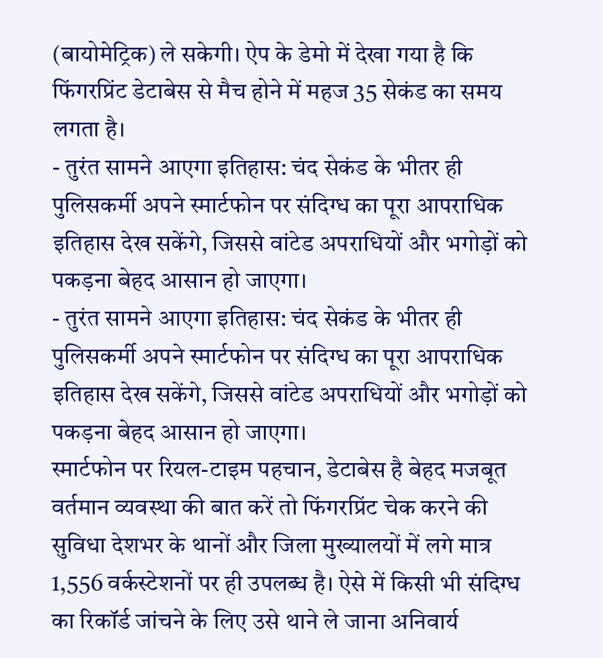(बायोमेट्रिक) ले सकेगी। ऐप के डेमो में देखा गया है कि फिंगरप्रिंट डेटाबेस से मैच होने में महज 35 सेकंड का समय लगता है।
- तुरंत सामने आएगा इतिहास: चंद सेकंड के भीतर ही पुलिसकर्मी अपने स्मार्टफोन पर संदिग्ध का पूरा आपराधिक इतिहास देख सकेंगे, जिससे वांटेड अपराधियों और भगोड़ों को पकड़ना बेहद आसान हो जाएगा।
- तुरंत सामने आएगा इतिहास: चंद सेकंड के भीतर ही पुलिसकर्मी अपने स्मार्टफोन पर संदिग्ध का पूरा आपराधिक इतिहास देख सकेंगे, जिससे वांटेड अपराधियों और भगोड़ों को पकड़ना बेहद आसान हो जाएगा।
स्मार्टफोन पर रियल-टाइम पहचान, डेटाबेस है बेहद मजबूत
वर्तमान व्यवस्था की बात करें तो फिंगरप्रिंट चेक करने की सुविधा देशभर के थानों और जिला मुख्यालयों में लगे मात्र 1,556 वर्कस्टेशनों पर ही उपलब्ध है। ऐसे में किसी भी संदिग्ध का रिकॉर्ड जांचने के लिए उसे थाने ले जाना अनिवार्य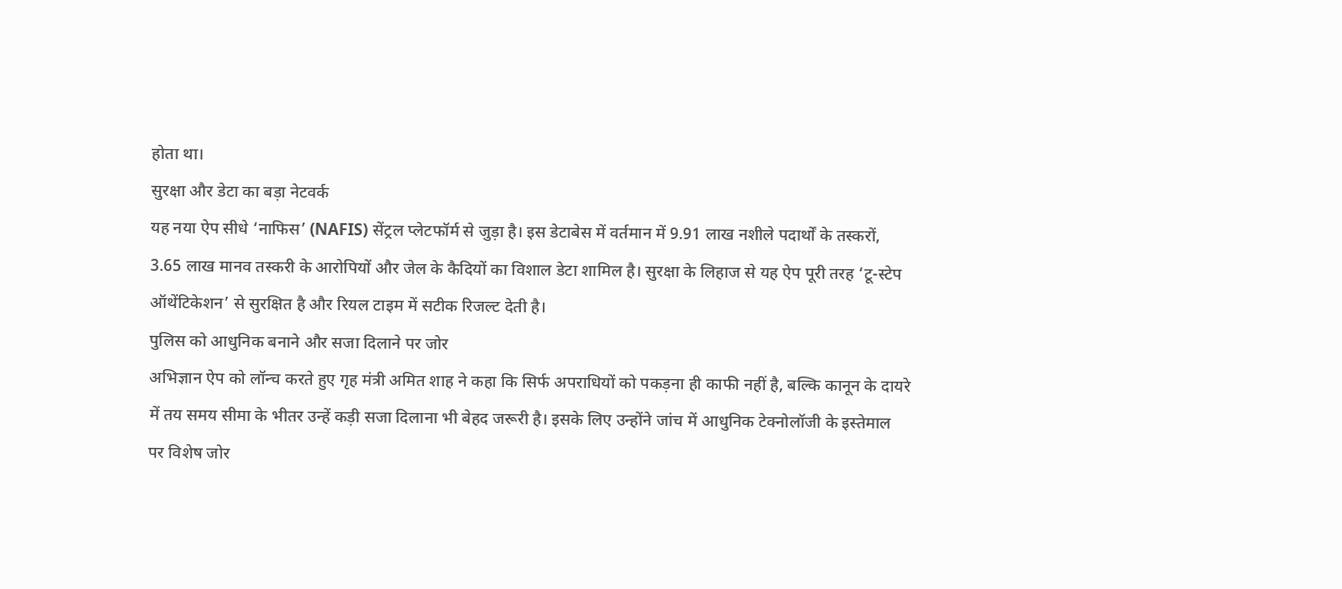होता था।
सुरक्षा और डेटा का बड़ा नेटवर्क
यह नया ऐप सीधे ‘नाफिस’ (NAFIS) सेंट्रल प्लेटफॉर्म से जुड़ा है। इस डेटाबेस में वर्तमान में 9.91 लाख नशीले पदार्थों के तस्करों, 3.65 लाख मानव तस्करी के आरोपियों और जेल के कैदियों का विशाल डेटा शामिल है। सुरक्षा के लिहाज से यह ऐप पूरी तरह ‘टू-स्टेप ऑथेंटिकेशन’ से सुरक्षित है और रियल टाइम में सटीक रिजल्ट देती है।
पुलिस को आधुनिक बनाने और सजा दिलाने पर जोर
अभिज्ञान ऐप को लॉन्च करते हुए गृह मंत्री अमित शाह ने कहा कि सिर्फ अपराधियों को पकड़ना ही काफी नहीं है, बल्कि कानून के दायरे में तय समय सीमा के भीतर उन्हें कड़ी सजा दिलाना भी बेहद जरूरी है। इसके लिए उन्होंने जांच में आधुनिक टेक्नोलॉजी के इस्तेमाल पर विशेष जोर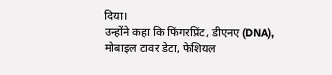दिया।
उन्होंने कहा कि फिंगरप्रिंट, डीएनए (DNA), मोबाइल टावर डेटा, फेशियल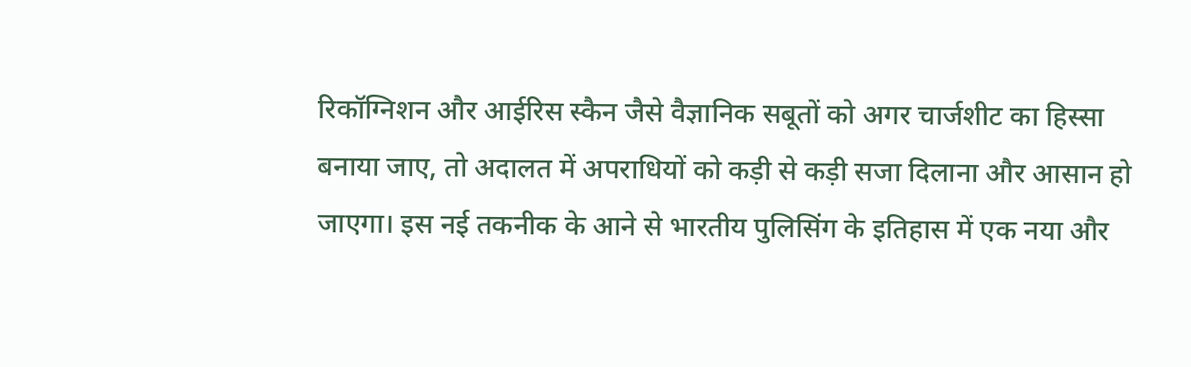रिकॉग्निशन और आईरिस स्कैन जैसे वैज्ञानिक सबूतों को अगर चार्जशीट का हिस्सा बनाया जाए, तो अदालत में अपराधियों को कड़ी से कड़ी सजा दिलाना और आसान हो जाएगा। इस नई तकनीक के आने से भारतीय पुलिसिंग के इतिहास में एक नया और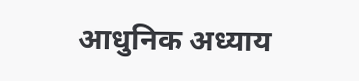आधुनिक अध्याय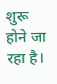शुरू होने जा रहा है।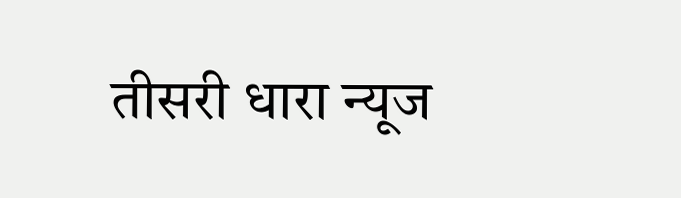तीसरी धारा न्यूज